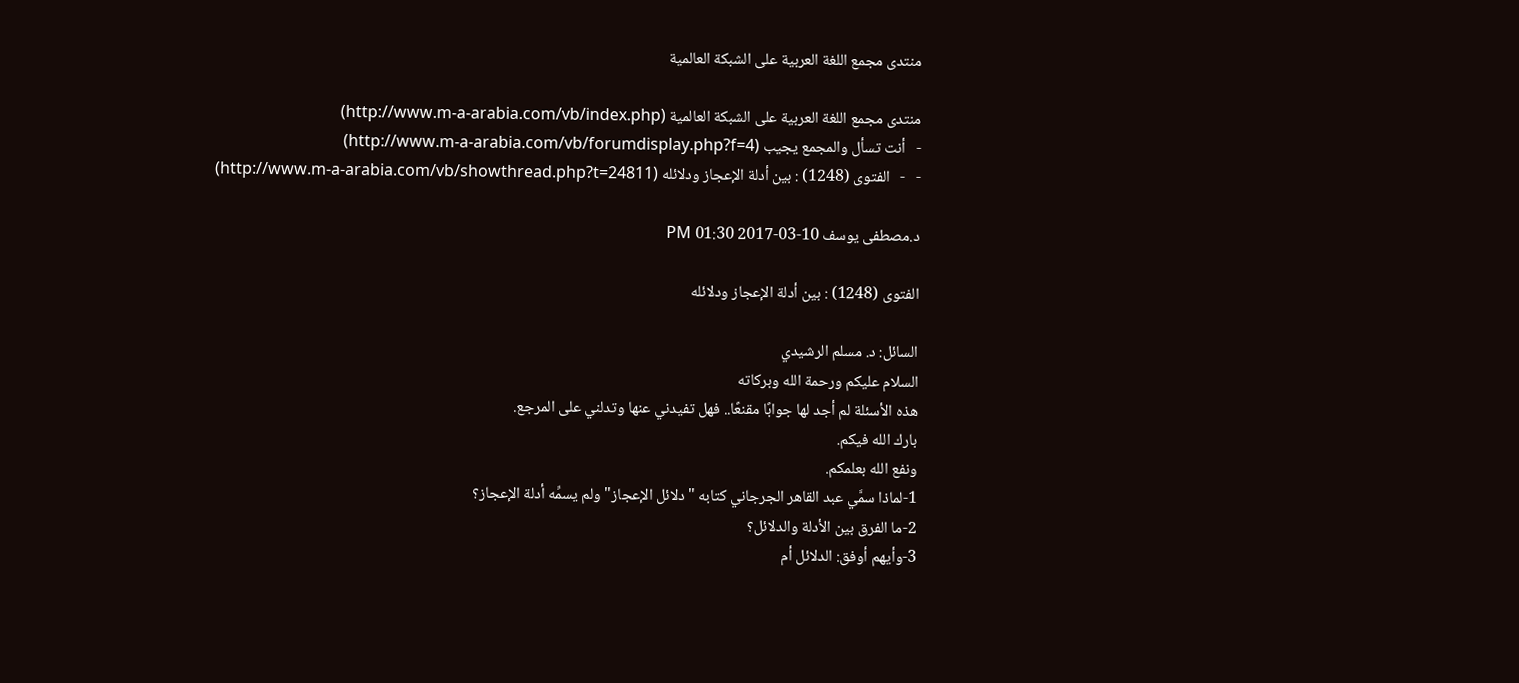منتدى مجمع اللغة العربية على الشبكة العالمية

منتدى مجمع اللغة العربية على الشبكة العالمية (http://www.m-a-arabia.com/vb/index.php)
-   أنت تسأل والمجمع يجيب (http://www.m-a-arabia.com/vb/forumdisplay.php?f=4)
-   -   الفتوى (1248) : بين أدلة الإعجاز ودلائله (http://www.m-a-arabia.com/vb/showthread.php?t=24811)

د.مصطفى يوسف 10-03-2017 01:30 PM

الفتوى (1248) : بين أدلة الإعجاز ودلائله

السائل: د. مسلم الرشيدي
السلام عليكم ورحمة الله وبركاته
هذه الأسئلة لم أجد لها جوابًا مقنعًا.. فهل تفيدني عنها وتدلني على المرجع.
بارك الله فيكم.
ونفع الله بعلمكم.
1-لماذا سمَّي عبد القاهر الجرجاني كتابه "دلائل الإعجاز" ولم يسمِّه أدلة الإعجاز؟
2-ما الفرق بين الأدلة والدلائل؟
3-وأيهم أوفق: الدلائل أم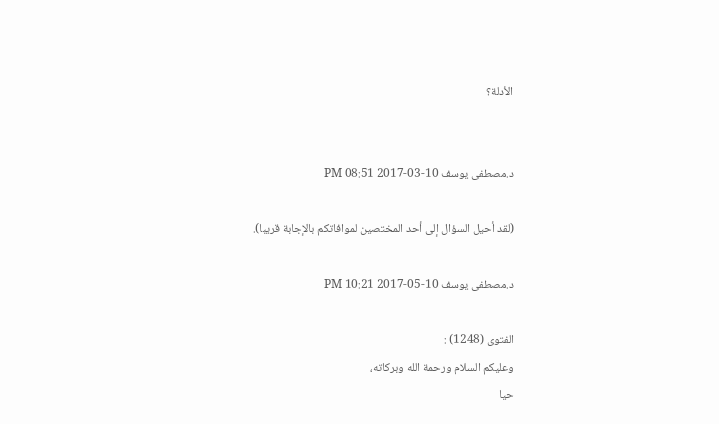الأدلة؟


د.مصطفى يوسف 10-03-2017 08:51 PM

(لقد أحيل السؤال إلى أحد المختصين لموافاتكم بالإجابة قريبا).

د.مصطفى يوسف 10-05-2017 10:21 PM

الفتوى (1248) :
وعليكم السلام ورحمة الله وبركاته،
حيا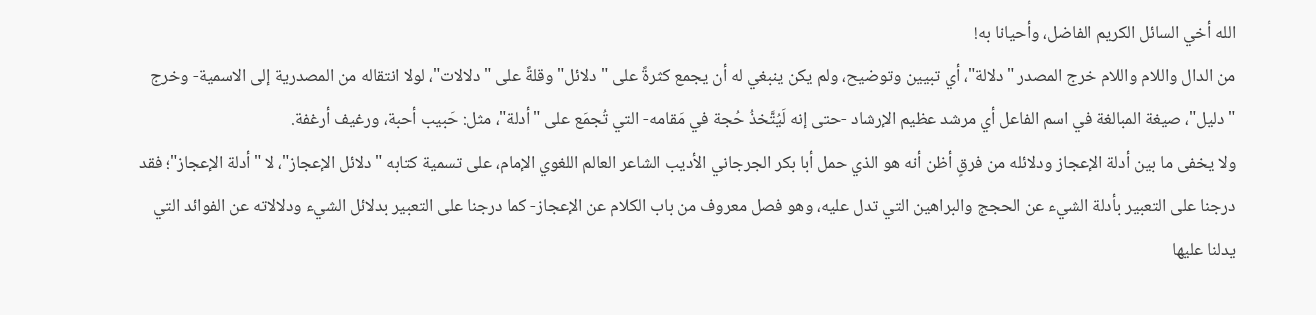الله أخي السائل الكريم الفاضل، وأحيانا به!
من الدال واللام واللام خرج المصدر "دلالة"، أي تبيين وتوضيح، ولم يكن ينبغي له أن يجمع كثرةً على "دلائل" وقلةً على "دلالات"، لولا انتقاله من المصدرية إلى الاسمية- وخرج "دليل"، صيغة المبالغة في اسم الفاعل أي مرشد عظيم الإرشاد -حتى إنه لَيُتَّخذُ حُجة في مَقامه- التي تُجمَع على "أدلة"، مثل: حَبيب أحبة، ورغيف أرغفة.
ولا يخفى ما بين أدلة الإعجاز ودلائله من فرقٍ أظن أنه هو الذي حمل أبا بكر الجرجاني الأديب الشاعر العالم اللغوي الإمام، على تسمية كتابه "دلائل الإعجاز"، لا "أدلة الإعجاز"؛ فقد درجنا على التعبير بأدلة الشيء عن الحجج والبراهين التي تدل عليه، وهو فصل معروف من باب الكلام عن الإعجاز- كما درجنا على التعبير بدلائل الشيء ودلالاته عن الفوائد التي يدلنا عليها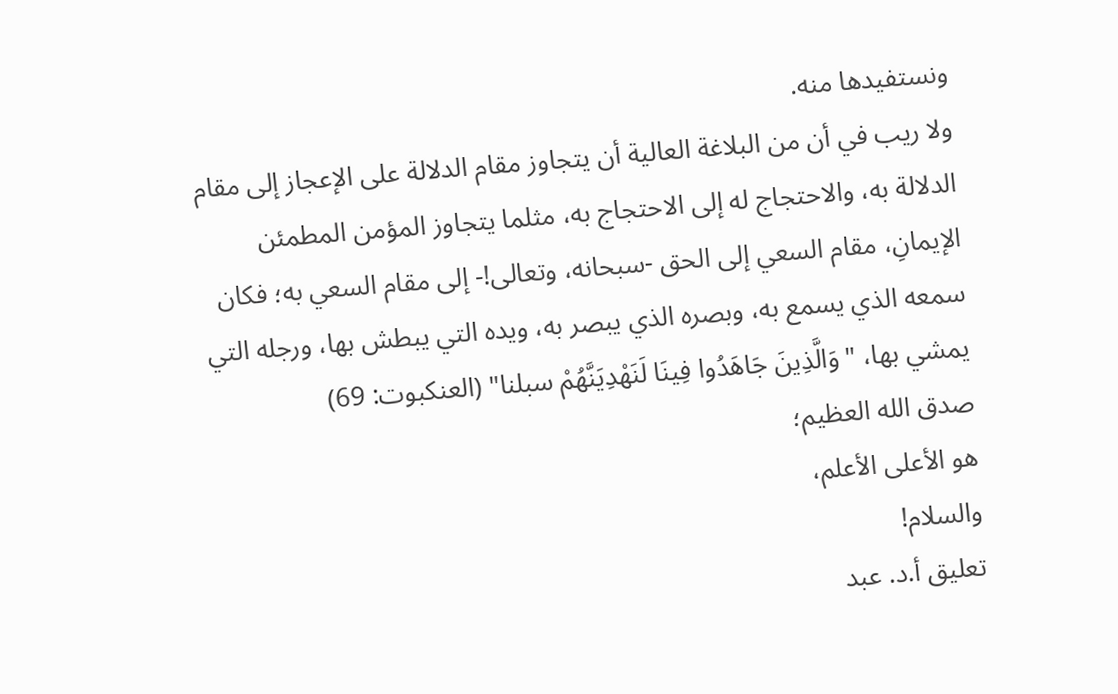ونستفيدها منه.
ولا ريب في أن من البلاغة العالية أن يتجاوز مقام الدلالة على الإعجاز إلى مقام الدلالة به، والاحتجاج له إلى الاحتجاج به، مثلما يتجاوز المؤمن المطمئن الإيمانِ، مقام السعي إلى الحق -سبحانه، وتعالى!- إلى مقام السعي به؛ فكان سمعه الذي يسمع به، وبصره الذي يبصر به، ويده التي يبطش بها، ورجله التي يمشي بها، "وَالَّذِينَ جَاهَدُوا فِينَا لَنَهْدِيَنَّهُمْ سبلنا" (العنكبوت: 69)
صدق الله العظيم؛
هو الأعلى الأعلم،
والسلام!
تعليق أ.د. عبد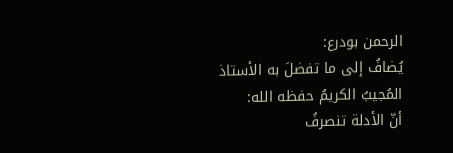الرحمن بودرع:
يُضافُ إلى ما تفضلَ به الأستاذ المُجيبُ الكريمُ حفظه الله:
أنّ الأدلة تنصرفُ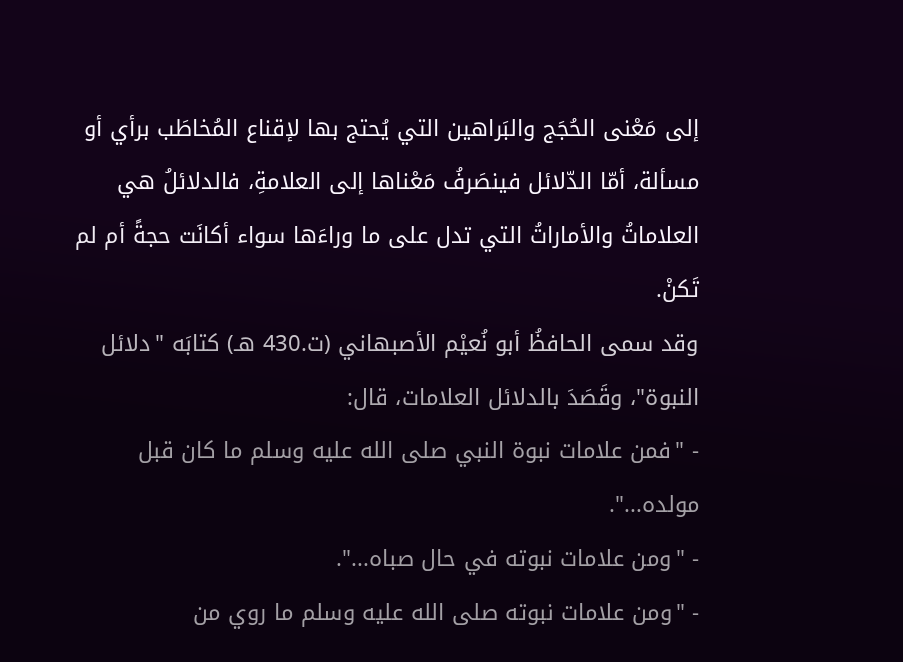إلى مَعْنى الحُجَج والبَراهين التي يُحتج بها لإقناع المُخاطَب برأي أو مسألة، أمّا الدّلائل فينصَرفُ مَعْناها إلى العلامةِ، فالدلائلُ هي العلاماتُ والأماراتُ التي تدل على ما وراءَها سواء أكانَت حجةً أم لم تَكنْ.
وقد سمى الحافظُ أبو نُعيْم الأصبهاني (ت.430 هـ) كتابَه "دلائل النبوة"، وقَصَدَ بالدلائل العلامات، قال:
- "فمن علامات نبوة النبي صلى الله عليه وسلم ما كان قبل مولده...".
- "ومن علامات نبوته في حال صباه...".
- "ومن علامات نبوته صلى الله عليه وسلم ما روي من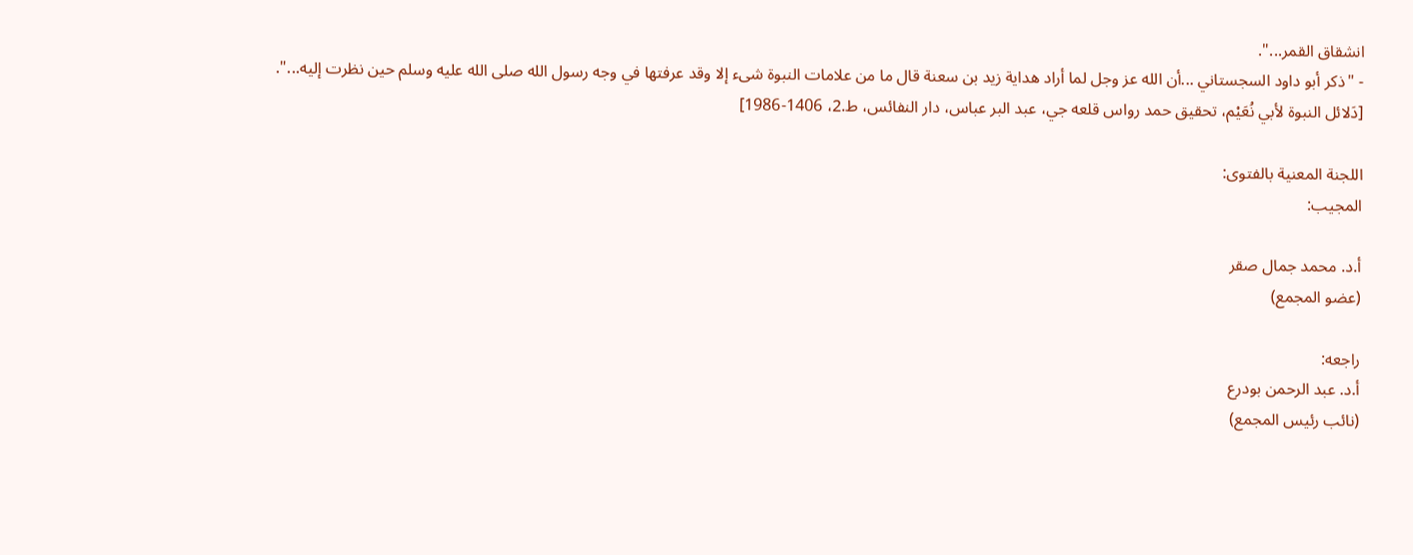انشقاق القمر...".
- "ذكر أبو داود السجستاني ...أن الله عز وجل لما أراد هداية زيد بن سعنة قال ما من علامات النبوة شىء إلا وقد عرفتها في وجه رسول الله صلى الله عليه وسلم حين نظرت إليه...".
[دَلائل النبوة لأبي نُعَيْم، تحقيق حمد رواس قلعه جي، عبد البر عباس، دار النفائس، ط.2، 1406-1986]

اللجنة المعنية بالفتوى:
المجيب:

أ.د. محمد جمال صقر
(عضو المجمع)

راجعه:
أ.د. عبد الرحمن بودرع
(نائب رئيس المجمع)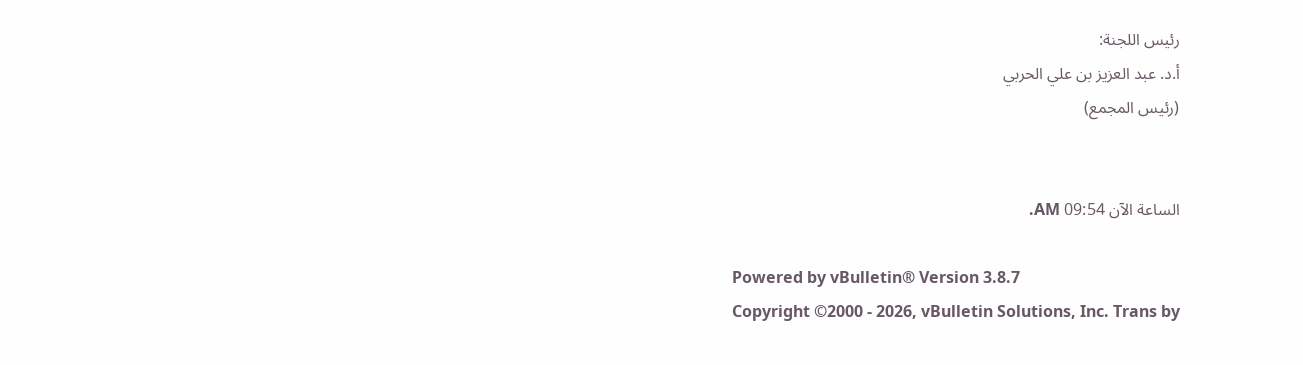رئيس اللجنة:
أ.د. عبد العزيز بن علي الحربي
(رئيس المجمع)


الساعة الآن 09:54 AM.

Powered by vBulletin® Version 3.8.7
Copyright ©2000 - 2026, vBulletin Solutions, Inc. Trans by